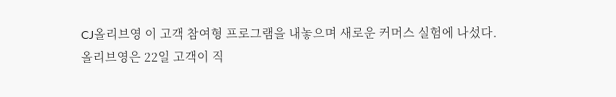CJ올리브영 이 고객 참여형 프로그램을 내놓으며 새로운 커머스 실험에 나섰다.
올리브영은 22일 고객이 직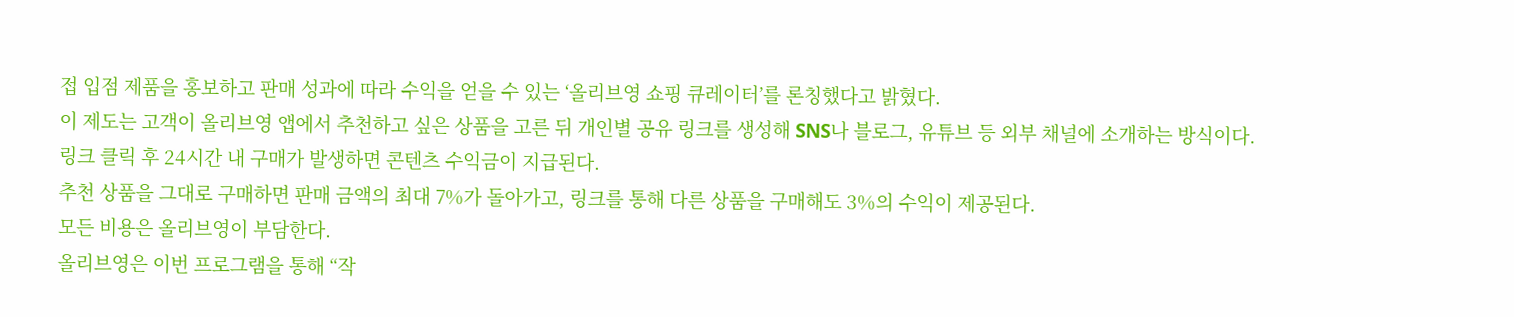접 입점 제품을 홍보하고 판매 성과에 따라 수익을 얻을 수 있는 ‘올리브영 쇼핑 큐레이터’를 론칭했다고 밝혔다.
이 제도는 고객이 올리브영 앱에서 추천하고 싶은 상품을 고른 뒤 개인별 공유 링크를 생성해 SNS나 블로그, 유튜브 등 외부 채널에 소개하는 방식이다.
링크 클릭 후 24시간 내 구매가 발생하면 콘텐츠 수익금이 지급된다.
추천 상품을 그대로 구매하면 판매 금액의 최대 7%가 돌아가고, 링크를 통해 다른 상품을 구매해도 3%의 수익이 제공된다.
모든 비용은 올리브영이 부담한다.
올리브영은 이번 프로그램을 통해 “작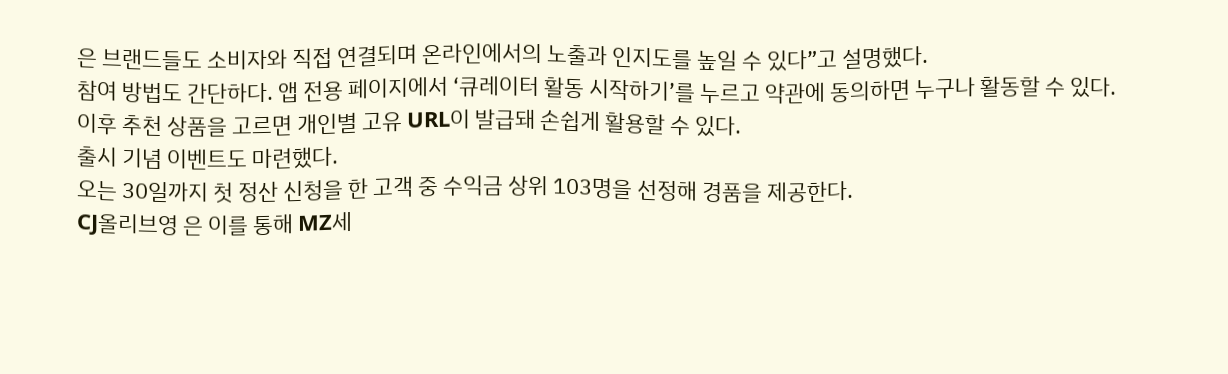은 브랜드들도 소비자와 직접 연결되며 온라인에서의 노출과 인지도를 높일 수 있다”고 설명했다.
참여 방법도 간단하다. 앱 전용 페이지에서 ‘큐레이터 활동 시작하기’를 누르고 약관에 동의하면 누구나 활동할 수 있다.
이후 추천 상품을 고르면 개인별 고유 URL이 발급돼 손쉽게 활용할 수 있다.
출시 기념 이벤트도 마련했다.
오는 30일까지 첫 정산 신청을 한 고객 중 수익금 상위 103명을 선정해 경품을 제공한다.
CJ올리브영 은 이를 통해 MZ세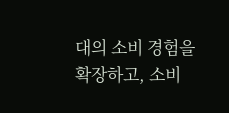대의 소비 경험을 확장하고, 소비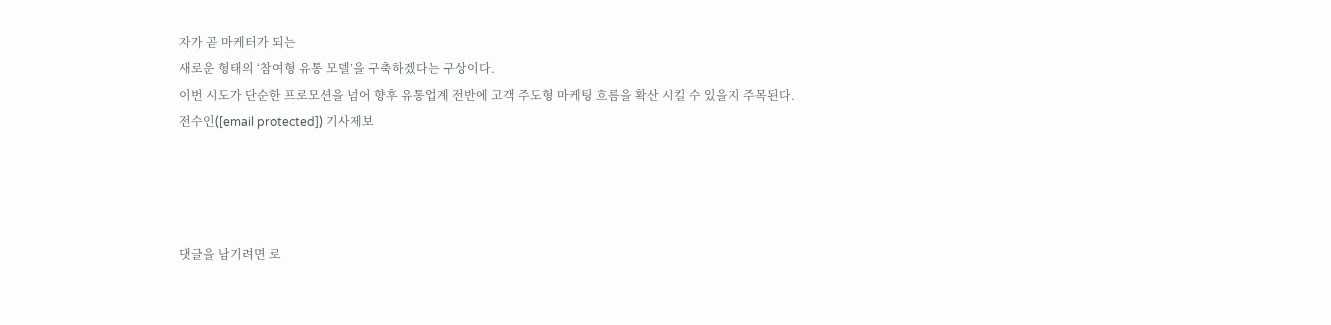자가 곧 마케터가 되는
새로운 형태의 ‘참여형 유통 모델’을 구축하겠다는 구상이다.
이번 시도가 단순한 프로모션을 넘어 향후 유통업계 전반에 고객 주도형 마케팅 흐름을 확산 시킬 수 있을지 주목된다.
전수인([email protected]) 기사제보




댓글을 남기려면 로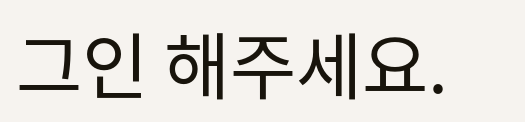그인 해주세요.